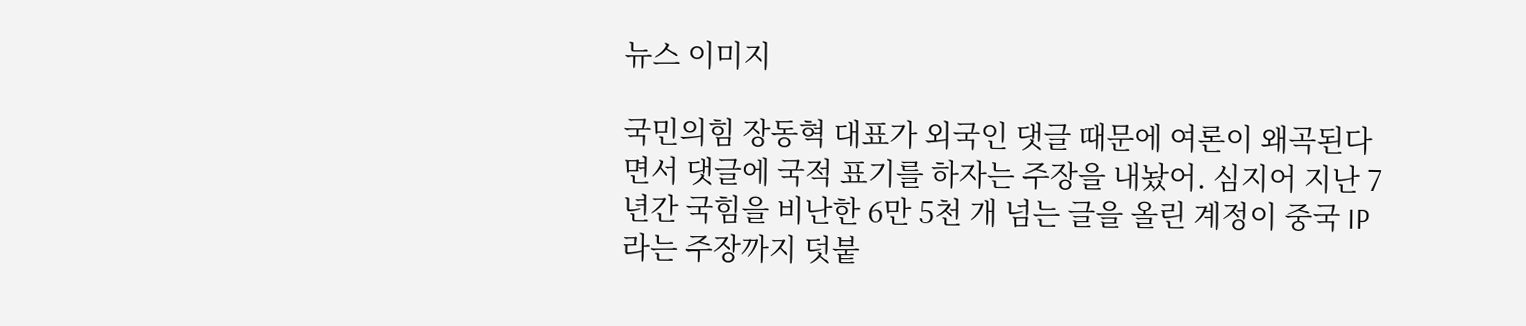뉴스 이미지

국민의힘 장동혁 대표가 외국인 댓글 때문에 여론이 왜곡된다면서 댓글에 국적 표기를 하자는 주장을 내놨어. 심지어 지난 7년간 국힘을 비난한 6만 5천 개 넘는 글을 올린 계정이 중국 IP라는 주장까지 덧붙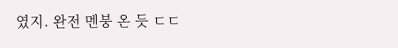였지. 완전 멘붕 온 듯 ㄷㄷ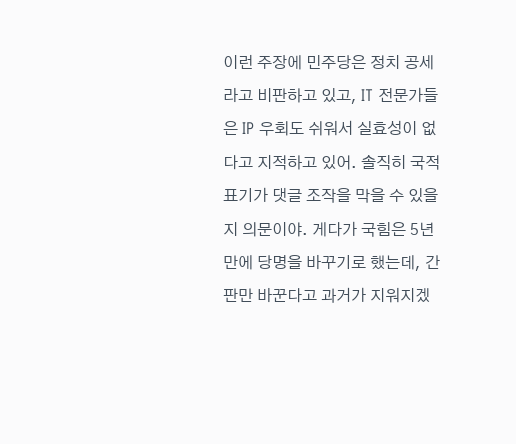이런 주장에 민주당은 정치 공세라고 비판하고 있고, IT 전문가들은 IP 우회도 쉬워서 실효성이 없다고 지적하고 있어. 솔직히 국적 표기가 댓글 조작을 막을 수 있을지 의문이야. 게다가 국힘은 5년 만에 당명을 바꾸기로 했는데, 간판만 바꾼다고 과거가 지워지겠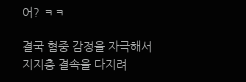어? ㅋㅋ

결국 혐중 감정을 자극해서 지지층 결속을 다지려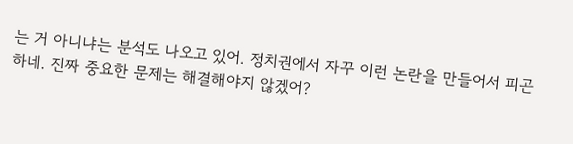는 거 아니냐는 분석도 나오고 있어. 정치권에서 자꾸 이런 논란을 만들어서 피곤하네. 진짜 중요한 문제는 해결해야지 않겠어?